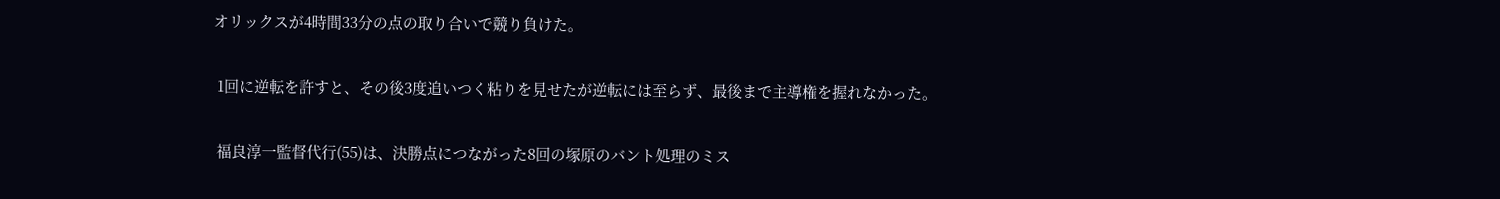オリックスが4時間33分の点の取り合いで競り負けた。

 1回に逆転を許すと、その後3度追いつく粘りを見せたが逆転には至らず、最後まで主導権を握れなかった。

 福良淳一監督代行(55)は、決勝点につながった8回の塚原のバント処理のミス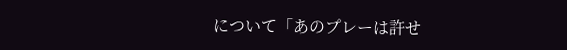について「あのプレーは許せ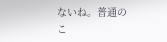ないね。普通のこ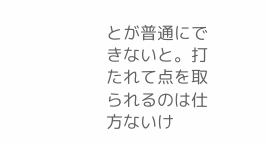とが普通にできないと。打たれて点を取られるのは仕方ないけ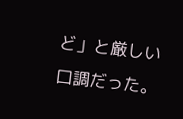ど」と厳しい口調だった。